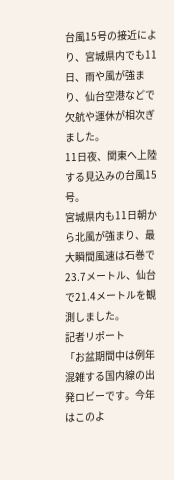台風15号の接近により、宮城県内でも11日、雨や風が強まり、仙台空港などで欠航や運休が相次ぎました。
11日夜、関東へ上陸する見込みの台風15号。
宮城県内も11日朝から北風が強まり、最大瞬間風速は石巻で23.7メートル、仙台で21.4メートルを観測しました。
記者リポート
「お盆期間中は例年混雑する国内線の出発ロビーです。今年はこのよ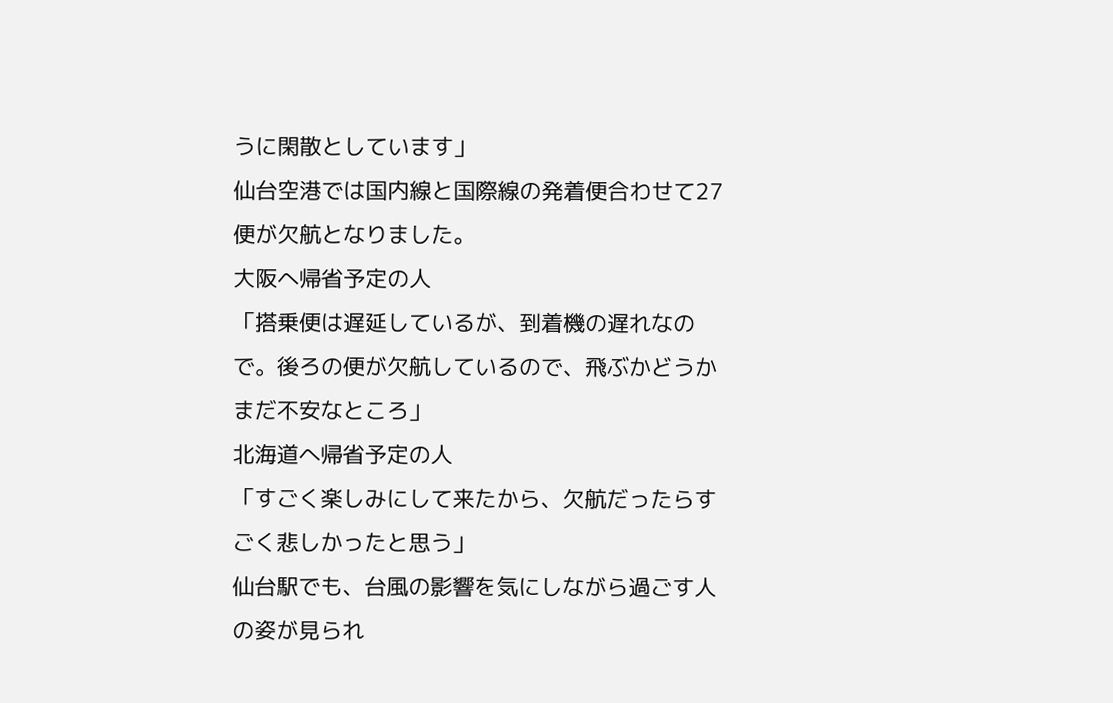うに閑散としています」
仙台空港では国内線と国際線の発着便合わせて27便が欠航となりました。
大阪へ帰省予定の人
「搭乗便は遅延しているが、到着機の遅れなので。後ろの便が欠航しているので、飛ぶかどうかまだ不安なところ」
北海道へ帰省予定の人
「すごく楽しみにして来たから、欠航だったらすごく悲しかったと思う」
仙台駅でも、台風の影響を気にしながら過ごす人の姿が見られ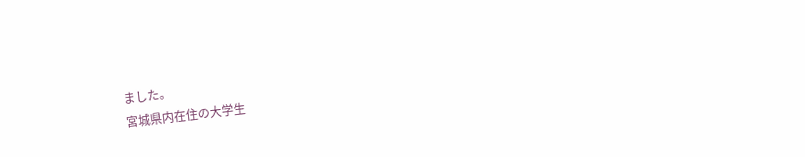ました。
宮城県内在住の大学生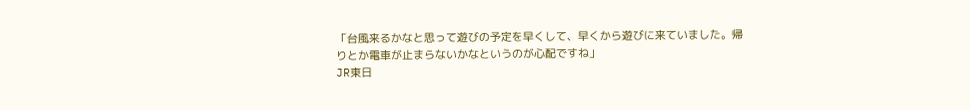「台風来るかなと思って遊びの予定を早くして、早くから遊びに来ていました。帰りとか電車が止まらないかなというのが心配ですね」
JR東日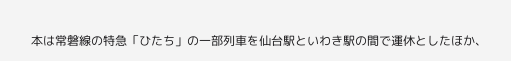本は常磐線の特急「ひたち」の一部列車を仙台駅といわき駅の間で運休としたほか、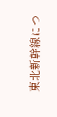東北新幹線につ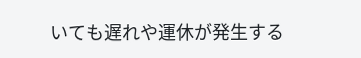いても遅れや運休が発生する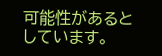可能性があるとしています。